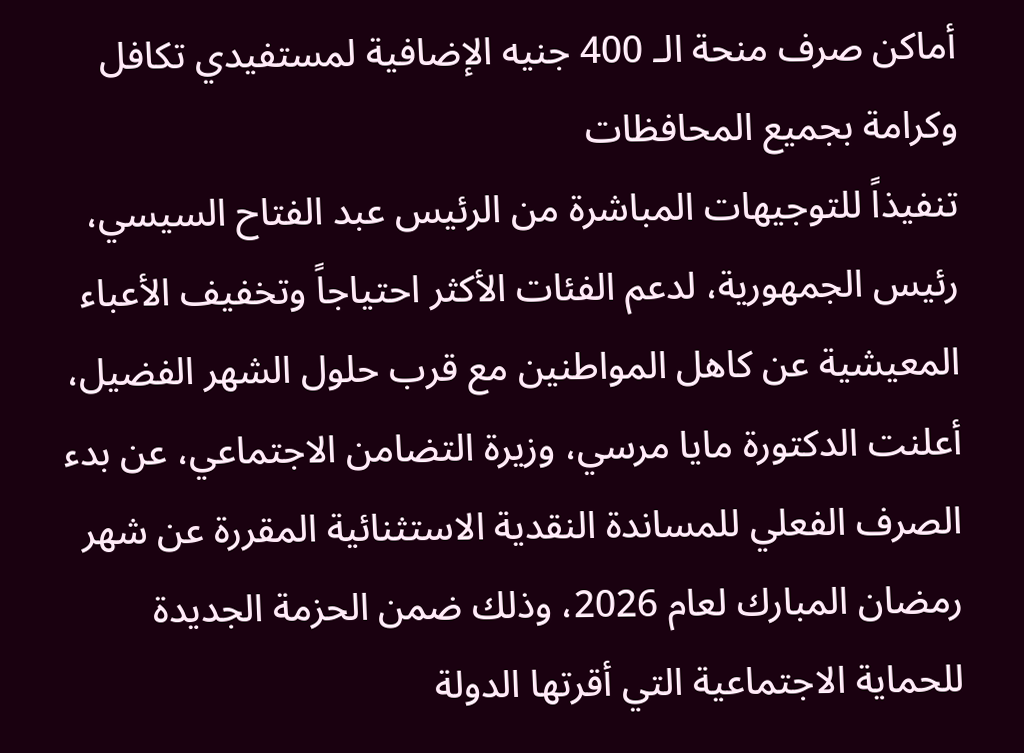أماكن صرف منحة الـ 400 جنيه الإضافية لمستفيدي تكافل وكرامة بجميع المحافظات
تنفيذاً للتوجيهات المباشرة من الرئيس عبد الفتاح السيسي، رئيس الجمهورية، لدعم الفئات الأكثر احتياجاً وتخفيف الأعباء المعيشية عن كاهل المواطنين مع قرب حلول الشهر الفضيل، أعلنت الدكتورة مايا مرسي، وزيرة التضامن الاجتماعي، عن بدء الصرف الفعلي للمساندة النقدية الاستثنائية المقررة عن شهر رمضان المبارك لعام 2026، وذلك ضمن الحزمة الجديدة للحماية الاجتماعية التي أقرتها الدولة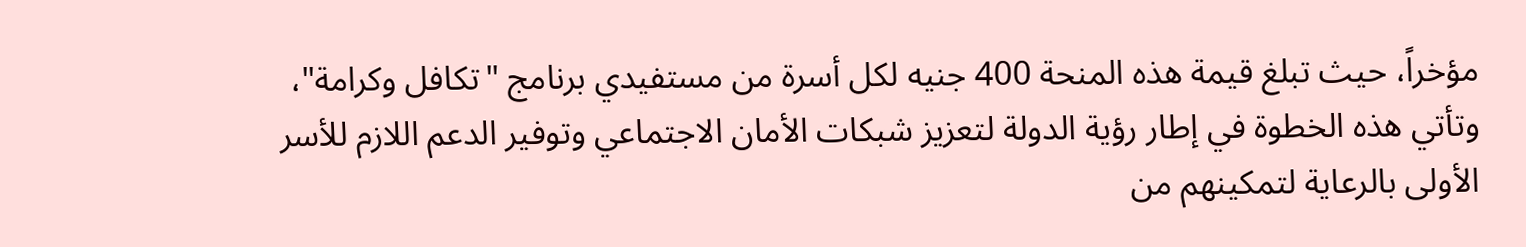مؤخراً، حيث تبلغ قيمة هذه المنحة 400 جنيه لكل أسرة من مستفيدي برنامج "تكافل وكرامة"، وتأتي هذه الخطوة في إطار رؤية الدولة لتعزيز شبكات الأمان الاجتماعي وتوفير الدعم اللازم للأسر الأولى بالرعاية لتمكينهم من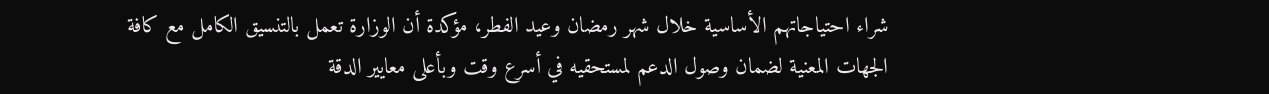شراء احتياجاتهم الأساسية خلال شهر رمضان وعيد الفطر، مؤكدة أن الوزارة تعمل بالتنسيق الكامل مع كافة الجهات المعنية لضمان وصول الدعم لمستحقيه في أسرع وقت وبأعلى معايير الدقة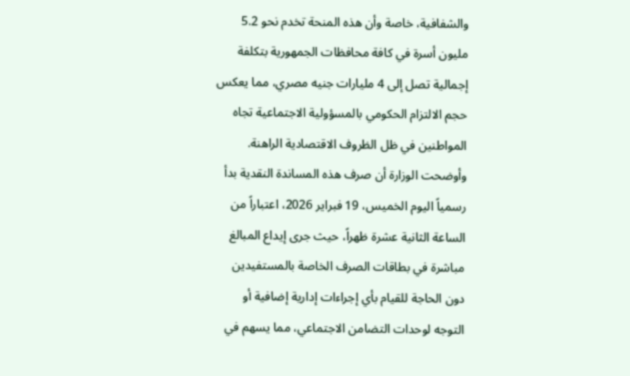والشفافية، خاصة وأن هذه المنحة تخدم نحو 5.2 مليون أسرة في كافة محافظات الجمهورية بتكلفة إجمالية تصل إلى 4 مليارات جنيه مصري، مما يعكس حجم الالتزام الحكومي بالمسؤولية الاجتماعية تجاه المواطنين في ظل الظروف الاقتصادية الراهنة.
وأوضحت الوزارة أن صرف هذه المساندة النقدية بدأ رسمياً اليوم الخميس، 19 فبراير 2026، اعتباراً من الساعة الثانية عشرة ظهراً، حيث جرى إيداع المبالغ مباشرة في بطاقات الصرف الخاصة بالمستفيدين دون الحاجة للقيام بأي إجراءات إدارية إضافية أو التوجه لوحدات التضامن الاجتماعي، مما يسهم في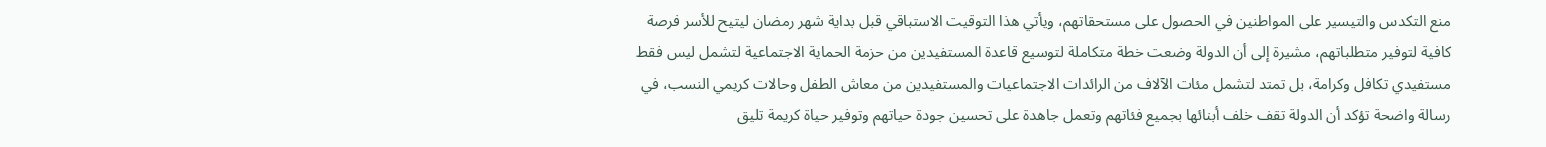منع التكدس والتيسير على المواطنين في الحصول على مستحقاتهم، ويأتي هذا التوقيت الاستباقي قبل بداية شهر رمضان ليتيح للأسر فرصة كافية لتوفير متطلباتهم، مشيرة إلى أن الدولة وضعت خطة متكاملة لتوسيع قاعدة المستفيدين من حزمة الحماية الاجتماعية لتشمل ليس فقط مستفيدي تكافل وكرامة، بل تمتد لتشمل مئات الآلاف من الرائدات الاجتماعيات والمستفيدين من معاش الطفل وحالات كريمي النسب، في رسالة واضحة تؤكد أن الدولة تقف خلف أبنائها بجميع فئاتهم وتعمل جاهدة على تحسين جودة حياتهم وتوفير حياة كريمة تليق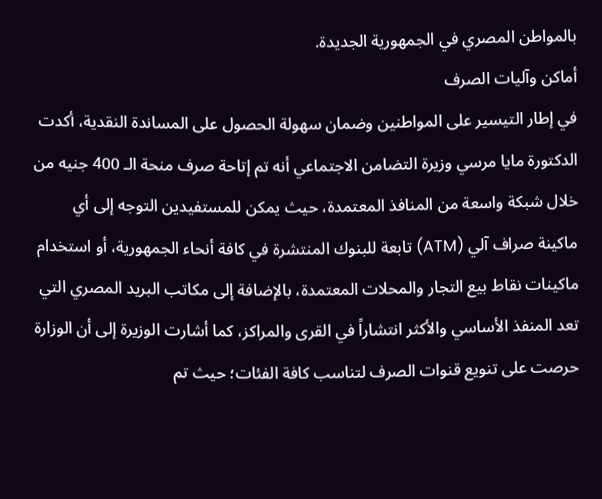بالمواطن المصري في الجمهورية الجديدة.
أماكن وآليات الصرف
في إطار التيسير على المواطنين وضمان سهولة الحصول على المساندة النقدية، أكدت الدكتورة مايا مرسي وزيرة التضامن الاجتماعي أنه تم إتاحة صرف منحة الـ 400 جنيه من خلال شبكة واسعة من المنافذ المعتمدة، حيث يمكن للمستفيدين التوجه إلى أي ماكينة صراف آلي (ATM) تابعة للبنوك المنتشرة في كافة أنحاء الجمهورية، أو استخدام ماكينات نقاط بيع التجار والمحلات المعتمدة، بالإضافة إلى مكاتب البريد المصري التي تعد المنفذ الأساسي والأكثر انتشاراً في القرى والمراكز، كما أشارت الوزيرة إلى أن الوزارة حرصت على تنويع قنوات الصرف لتناسب كافة الفئات؛ حيث تم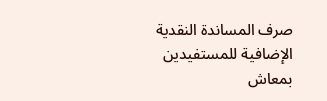صرف المساندة النقدية الإضافية للمستفيدين بمعاش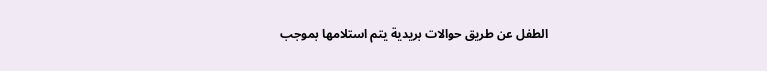الطفل عن طريق حوالات بريدية يتم استلامها بموجب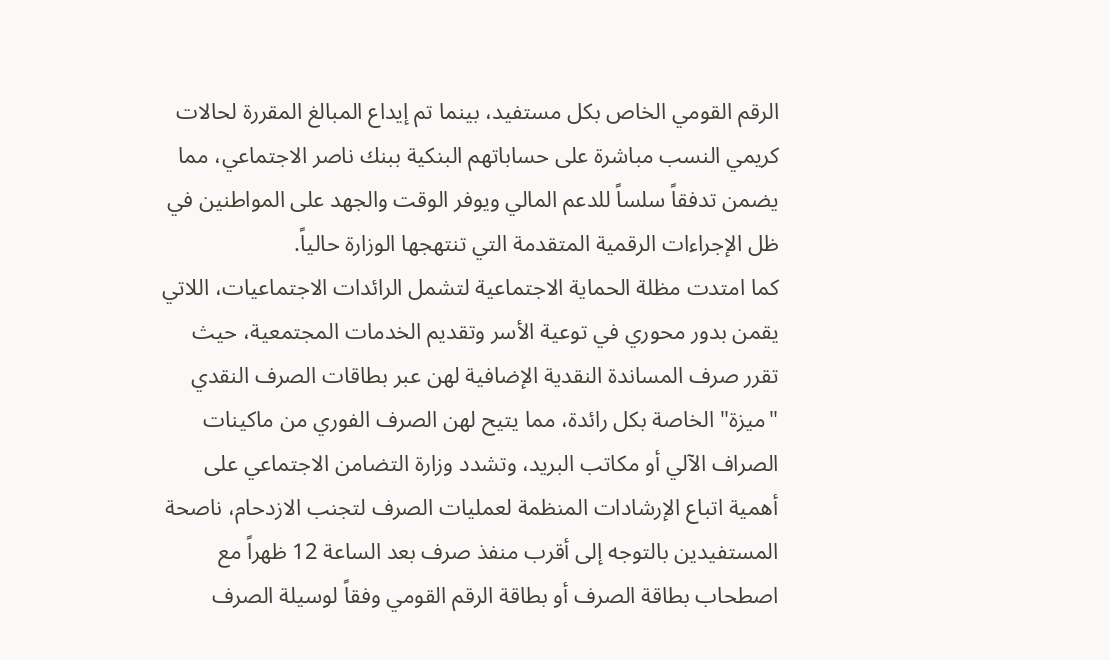الرقم القومي الخاص بكل مستفيد، بينما تم إيداع المبالغ المقررة لحالات كريمي النسب مباشرة على حساباتهم البنكية ببنك ناصر الاجتماعي، مما يضمن تدفقاً سلساً للدعم المالي ويوفر الوقت والجهد على المواطنين في ظل الإجراءات الرقمية المتقدمة التي تنتهجها الوزارة حالياً.
كما امتدت مظلة الحماية الاجتماعية لتشمل الرائدات الاجتماعيات، اللاتي يقمن بدور محوري في توعية الأسر وتقديم الخدمات المجتمعية، حيث تقرر صرف المساندة النقدية الإضافية لهن عبر بطاقات الصرف النقدي "ميزة" الخاصة بكل رائدة، مما يتيح لهن الصرف الفوري من ماكينات الصراف الآلي أو مكاتب البريد، وتشدد وزارة التضامن الاجتماعي على أهمية اتباع الإرشادات المنظمة لعمليات الصرف لتجنب الازدحام، ناصحة المستفيدين بالتوجه إلى أقرب منفذ صرف بعد الساعة 12 ظهراً مع اصطحاب بطاقة الصرف أو بطاقة الرقم القومي وفقاً لوسيلة الصرف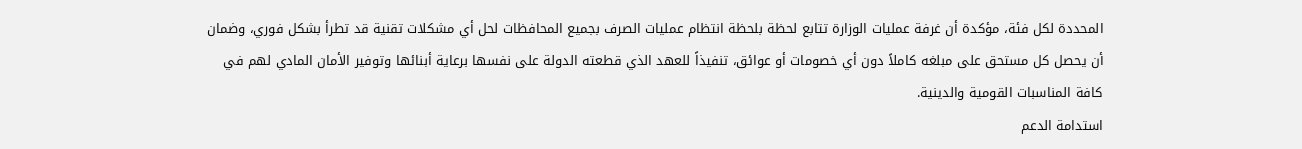المحددة لكل فئة، مؤكدة أن غرفة عمليات الوزارة تتابع لحظة بلحظة انتظام عمليات الصرف بجميع المحافظات لحل أي مشكلات تقنية قد تطرأ بشكل فوري، وضمان أن يحصل كل مستحق على مبلغه كاملاً دون أي خصومات أو عوائق، تنفيذاً للعهد الذي قطعته الدولة على نفسها برعاية أبنائها وتوفير الأمان المادي لهم في كافة المناسبات القومية والدينية.
استدامة الدعم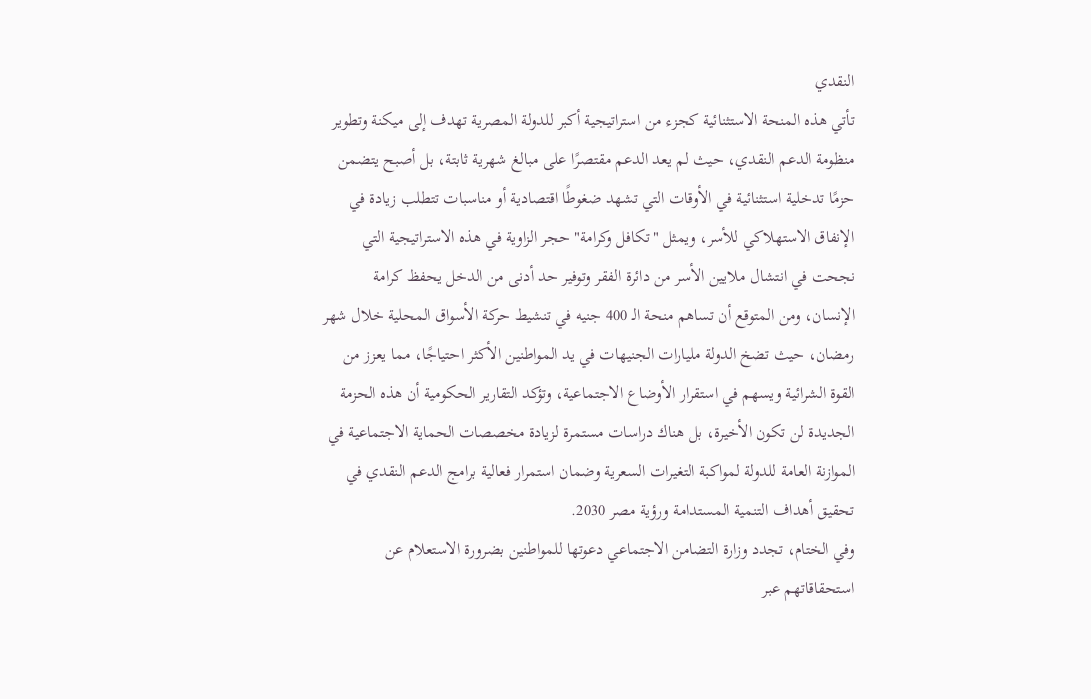النقدي
تأتي هذه المنحة الاستثنائية كجزء من استراتيجية أكبر للدولة المصرية تهدف إلى ميكنة وتطوير منظومة الدعم النقدي، حيث لم يعد الدعم مقتصرًا على مبالغ شهرية ثابتة، بل أصبح يتضمن حزمًا تدخلية استثنائية في الأوقات التي تشهد ضغوطًا اقتصادية أو مناسبات تتطلب زيادة في الإنفاق الاستهلاكي للأسر، ويمثل "تكافل وكرامة" حجر الزاوية في هذه الاستراتيجية التي نجحت في انتشال ملايين الأسر من دائرة الفقر وتوفير حد أدنى من الدخل يحفظ كرامة الإنسان، ومن المتوقع أن تساهم منحة الـ 400 جنيه في تنشيط حركة الأسواق المحلية خلال شهر رمضان، حيث تضخ الدولة مليارات الجنيهات في يد المواطنين الأكثر احتياجًا، مما يعزز من القوة الشرائية ويسهم في استقرار الأوضاع الاجتماعية، وتؤكد التقارير الحكومية أن هذه الحزمة الجديدة لن تكون الأخيرة، بل هناك دراسات مستمرة لزيادة مخصصات الحماية الاجتماعية في الموازنة العامة للدولة لمواكبة التغيرات السعرية وضمان استمرار فعالية برامج الدعم النقدي في تحقيق أهداف التنمية المستدامة ورؤية مصر 2030.
وفي الختام، تجدد وزارة التضامن الاجتماعي دعوتها للمواطنين بضرورة الاستعلام عن استحقاقاتهم عبر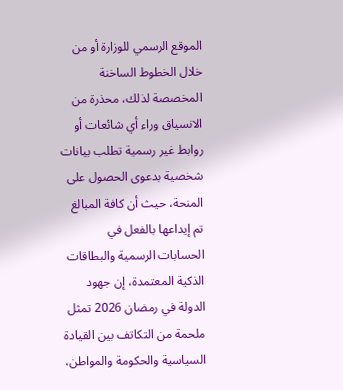الموقع الرسمي للوزارة أو من خلال الخطوط الساخنة المخصصة لذلك، محذرة من الانسياق وراء أي شائعات أو روابط غير رسمية تطلب بيانات شخصية بدعوى الحصول على المنحة، حيث أن كافة المبالغ تم إيداعها بالفعل في الحسابات الرسمية والبطاقات الذكية المعتمدة، إن جهود الدولة في رمضان 2026 تمثل ملحمة من التكاتف بين القيادة السياسية والحكومة والمواطن،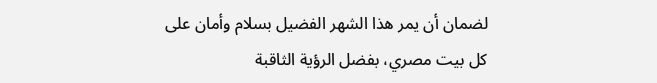لضمان أن يمر هذا الشهر الفضيل بسلام وأمان على كل بيت مصري، بفضل الرؤية الثاقبة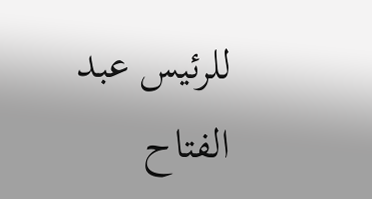للرئيس عبد الفتاح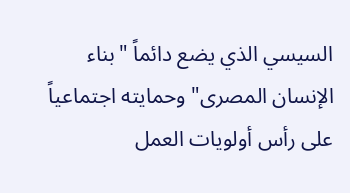السيسي الذي يضع دائماً "بناء الإنسان المصرى" وحمايته اجتماعياً على رأس أولويات العمل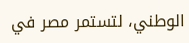الوطني، لتستمر مصر في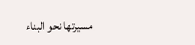مسيرتها نحو البناء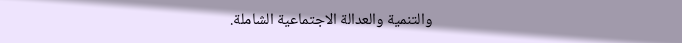والتنمية والعدالة الاجتماعية الشاملة.